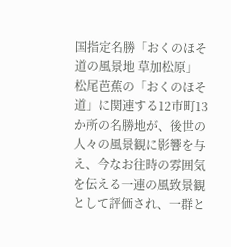国指定名勝「おくのほそ道の風景地 草加松原」
松尾芭蕉の「おくのほそ道」に関連する12市町13か所の名勝地が、後世の人々の風景観に影響を与え、今なお往時の雰囲気を伝える一連の風致景観として評価され、一群と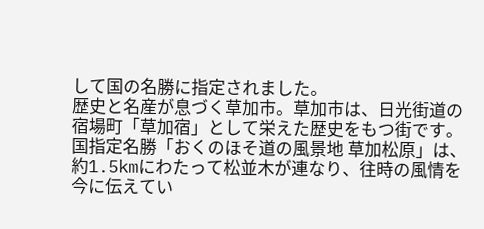して国の名勝に指定されました。
歴史と名産が息づく草加市。草加市は、日光街道の宿場町「草加宿」として栄えた歴史をもつ街です。国指定名勝「おくのほそ道の風景地 草加松原」は、約1.5kmにわたって松並木が連なり、往時の風情を今に伝えてい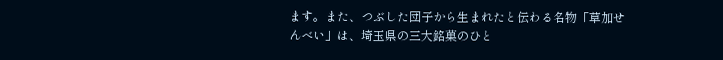ます。また、つぶした団子から生まれたと伝わる名物「草加せんべい」は、埼玉県の三大銘菓のひと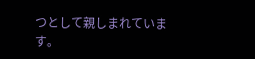つとして親しまれています。